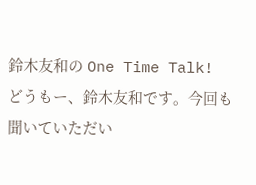鈴木友和の One Time Talk!
どうもー、鈴木友和です。今回も聞いていただい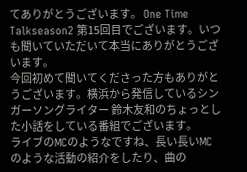てありがとうございます。 One Time Talkseason2 第15回目でございます。いつも聞いていただいて本当にありがとうございます。
今回初めて聞いてくださった方もありがとうございます。横浜から発信しているシンガーソングライター 鈴木友和のちょっとした小話をしている番組でございます。
ライブのMCのようなですね、長い長いMCのような活動の紹介をしたり、曲の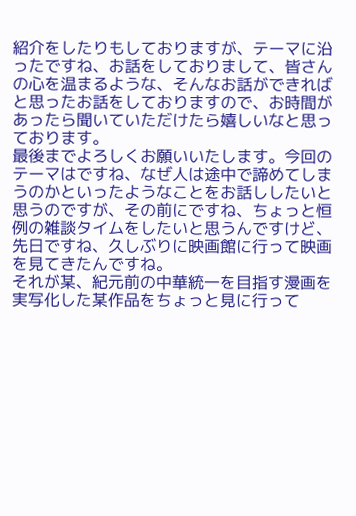紹介をしたりもしておりますが、テーマに沿ったですね、お話をしておりまして、皆さんの心を温まるような、そんなお話ができればと思ったお話をしておりますので、お時間があったら聞いていただけたら嬉しいなと思っております。
最後までよろしくお願いいたします。今回のテーマはですね、なぜ人は途中で諦めてしまうのかといったようなことをお話ししたいと思うのですが、その前にですね、ちょっと恒例の雑談タイムをしたいと思うんですけど、
先日ですね、久しぶりに映画館に行って映画を見てきたんですね。
それが某、紀元前の中華統一を目指す漫画を実写化した某作品をちょっと見に行って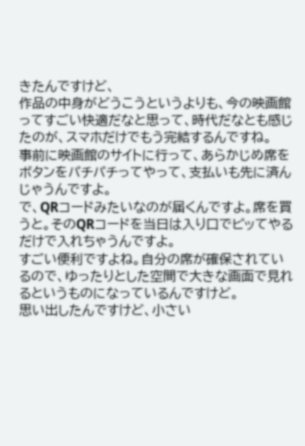きたんですけど、
作品の中身がどうこうというよりも、今の映画館ってすごい快適だなと思って、時代だなとも感じたのが、スマホだけでもう完結するんですね。
事前に映画館のサイトに行って、あらかじめ席をボタンをパチパチってやって、支払いも先に済んじゃうんですよ。
で、QRコードみたいなのが届くんですよ。席を買うと。そのQRコードを当日は入り口でピッてやるだけで入れちゃうんですよ。
すごい便利ですよね。自分の席が確保されているので、ゆったりとした空間で大きな画面で見れるというものになっているんですけど。
思い出したんですけど、小さい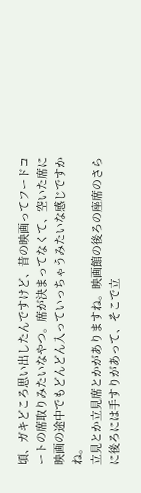頃、ガキどころ思い出したんですけど、昔の映画ってフードコートの席取りみたいなやつ。席が決まってなくて、空いた席に映画の途中でもどんどん入っていっちゃうみたいな感じですかね。
立見とか立見席とかがありますね。映画館の後ろの座席のさらに後ろには手すりがあって、そこで立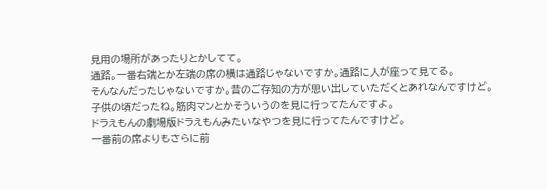見用の場所があったりとかしてて。
通路。一番右端とか左端の席の横は通路じゃないですか。通路に人が座って見てる。
そんなんだったじゃないですか。昔のご存知の方が思い出していただくとあれなんですけど。
子供の頃だったね。筋肉マンとかそういうのを見に行ってたんですよ。
ドラえもんの劇場版ドラえもんみたいなやつを見に行ってたんですけど。
一番前の席よりもさらに前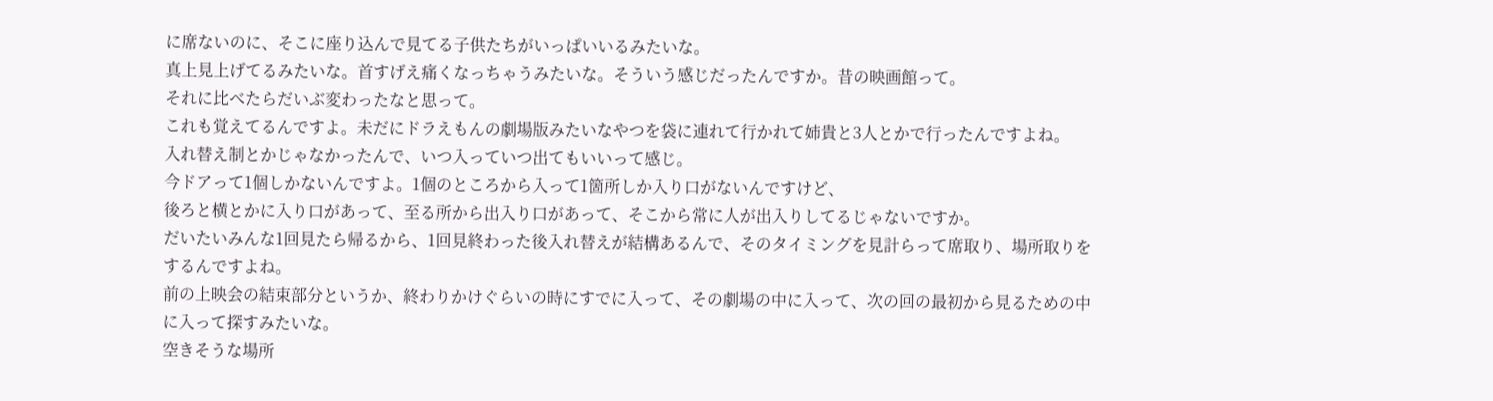に席ないのに、そこに座り込んで見てる子供たちがいっぱいいるみたいな。
真上見上げてるみたいな。首すげえ痛くなっちゃうみたいな。そういう感じだったんですか。昔の映画館って。
それに比べたらだいぶ変わったなと思って。
これも覚えてるんですよ。未だにドラえもんの劇場版みたいなやつを袋に連れて行かれて姉貴と3人とかで行ったんですよね。
入れ替え制とかじゃなかったんで、いつ入っていつ出てもいいって感じ。
今ドアって1個しかないんですよ。1個のところから入って1箇所しか入り口がないんですけど、
後ろと横とかに入り口があって、至る所から出入り口があって、そこから常に人が出入りしてるじゃないですか。
だいたいみんな1回見たら帰るから、1回見終わった後入れ替えが結構あるんで、そのタイミングを見計らって席取り、場所取りをするんですよね。
前の上映会の結束部分というか、終わりかけぐらいの時にすでに入って、その劇場の中に入って、次の回の最初から見るための中に入って探すみたいな。
空きそうな場所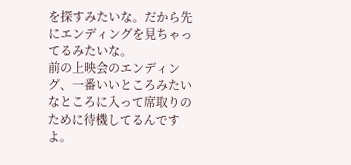を探すみたいな。だから先にエンディングを見ちゃってるみたいな。
前の上映会のエンディング、一番いいところみたいなところに入って席取りのために待機してるんですよ。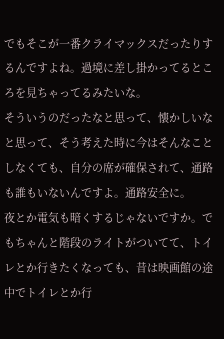でもそこが一番クライマックスだったりするんですよね。過境に差し掛かってるところを見ちゃってるみたいな。
そういうのだったなと思って、懐かしいなと思って、そう考えた時に今はそんなことしなくても、自分の席が確保されて、通路も誰もいないんですよ。通路安全に。
夜とか電気も暗くするじゃないですか。でもちゃんと階段のライトがついてて、トイレとか行きたくなっても、昔は映画館の途中でトイレとか行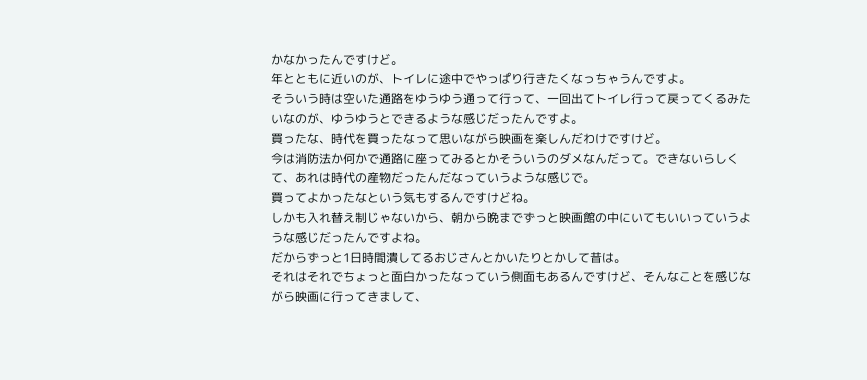かなかったんですけど。
年とともに近いのが、トイレに途中でやっぱり行きたくなっちゃうんですよ。
そういう時は空いた通路をゆうゆう通って行って、一回出てトイレ行って戻ってくるみたいなのが、ゆうゆうとできるような感じだったんですよ。
買ったな、時代を買ったなって思いながら映画を楽しんだわけですけど。
今は消防法か何かで通路に座ってみるとかそういうのダメなんだって。できないらしくて、あれは時代の産物だったんだなっていうような感じで。
買ってよかったなという気もするんですけどね。
しかも入れ替え制じゃないから、朝から晩までずっと映画館の中にいてもいいっていうような感じだったんですよね。
だからずっと1日時間潰してるおじさんとかいたりとかして昔は。
それはそれでちょっと面白かったなっていう側面もあるんですけど、そんなことを感じながら映画に行ってきまして、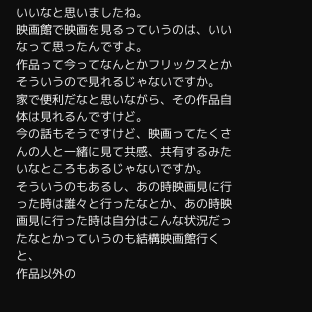いいなと思いましたね。
映画館で映画を見るっていうのは、いいなって思ったんですよ。
作品って今ってなんとかフリックスとかそういうので見れるじゃないですか。
家で便利だなと思いながら、その作品自体は見れるんですけど。
今の話もそうですけど、映画ってたくさんの人と一緒に見て共感、共有するみたいなところもあるじゃないですか。
そういうのもあるし、あの時映画見に行った時は誰々と行ったなとか、あの時映画見に行った時は自分はこんな状況だったなとかっていうのも結構映画館行くと、
作品以外の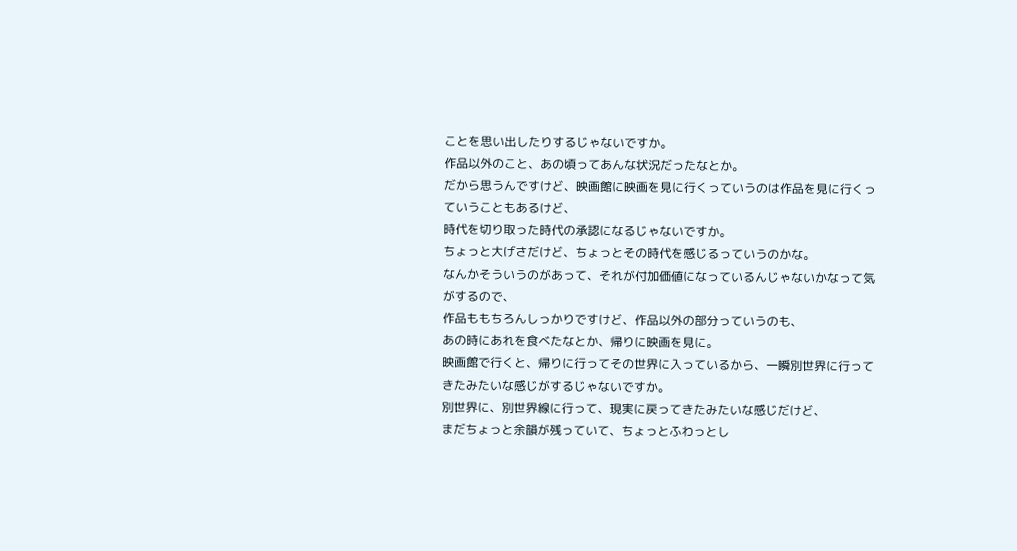ことを思い出したりするじゃないですか。
作品以外のこと、あの頃ってあんな状況だったなとか。
だから思うんですけど、映画館に映画を見に行くっていうのは作品を見に行くっていうこともあるけど、
時代を切り取った時代の承認になるじゃないですか。
ちょっと大げさだけど、ちょっとその時代を感じるっていうのかな。
なんかそういうのがあって、それが付加価値になっているんじゃないかなって気がするので、
作品ももちろんしっかりですけど、作品以外の部分っていうのも、
あの時にあれを食べたなとか、帰りに映画を見に。
映画館で行くと、帰りに行ってその世界に入っているから、一瞬別世界に行ってきたみたいな感じがするじゃないですか。
別世界に、別世界線に行って、現実に戻ってきたみたいな感じだけど、
まだちょっと余韻が残っていて、ちょっとふわっとし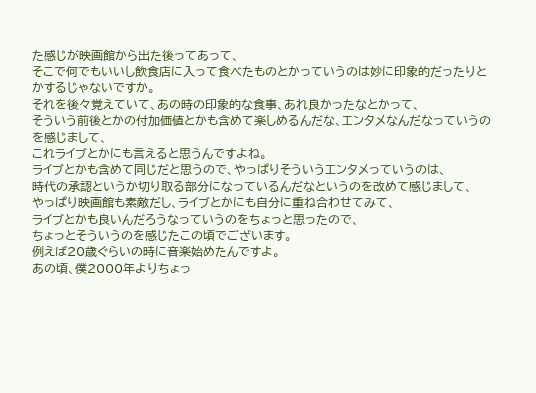た感じが映画館から出た後ってあって、
そこで何でもいいし飲食店に入って食べたものとかっていうのは妙に印象的だったりとかするじゃないですか。
それを後々覚えていて、あの時の印象的な食事、あれ良かったなとかって、
そういう前後とかの付加価値とかも含めて楽しめるんだな、エンタメなんだなっていうのを感じまして、
これライブとかにも言えると思うんですよね。
ライブとかも含めて同じだと思うので、やっぱりそういうエンタメっていうのは、
時代の承認というか切り取る部分になっているんだなというのを改めて感じまして、
やっぱり映画館も素敵だし、ライブとかにも自分に重ね合わせてみて、
ライブとかも良いんだろうなっていうのをちょっと思ったので、
ちょっとそういうのを感じたこの頃でございます。
例えば20歳ぐらいの時に音楽始めたんですよ。
あの頃、僕2000年よりちょっ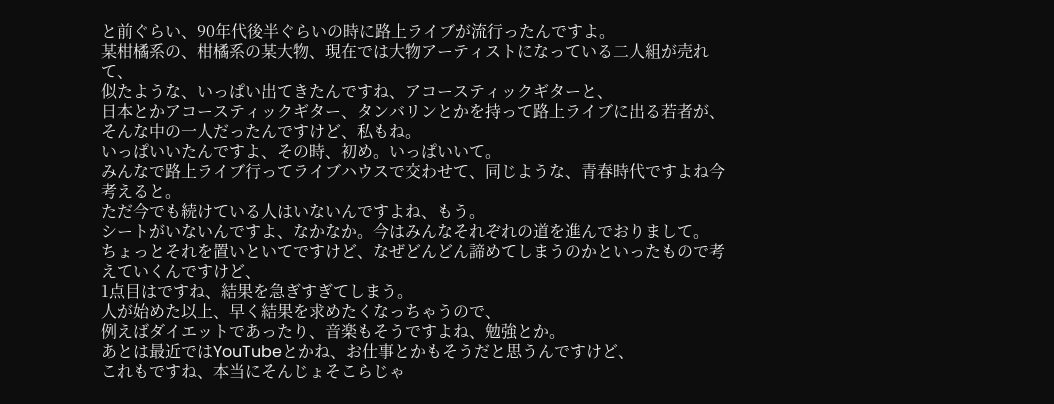と前ぐらい、90年代後半ぐらいの時に路上ライブが流行ったんですよ。
某柑橘系の、柑橘系の某大物、現在では大物アーティストになっている二人組が売れて、
似たような、いっぱい出てきたんですね、アコースティックギターと、
日本とかアコースティックギター、タンバリンとかを持って路上ライブに出る若者が、
そんな中の一人だったんですけど、私もね。
いっぱいいたんですよ、その時、初め。いっぱいいて。
みんなで路上ライブ行ってライブハウスで交わせて、同じような、青春時代ですよね今考えると。
ただ今でも続けている人はいないんですよね、もう。
シートがいないんですよ、なかなか。今はみんなそれぞれの道を進んでおりまして。
ちょっとそれを置いといてですけど、なぜどんどん諦めてしまうのかといったもので考えていくんですけど、
1点目はですね、結果を急ぎすぎてしまう。
人が始めた以上、早く結果を求めたくなっちゃうので、
例えばダイエットであったり、音楽もそうですよね、勉強とか。
あとは最近ではYouTubeとかね、お仕事とかもそうだと思うんですけど、
これもですね、本当にそんじょそこらじゃ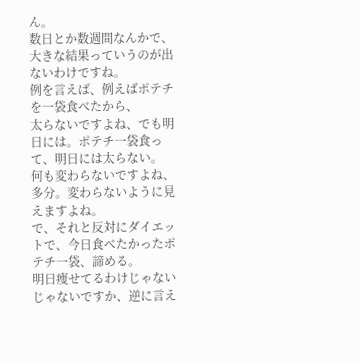ん。
数日とか数週間なんかで、大きな結果っていうのが出ないわけですね。
例を言えば、例えばポテチを一袋食べたから、
太らないですよね、でも明日には。ポテチ一袋食って、明日には太らない。
何も変わらないですよね、多分。変わらないように見えますよね。
で、それと反対にダイエットで、今日食べたかったポテチ一袋、諦める。
明日痩せてるわけじゃないじゃないですか、逆に言え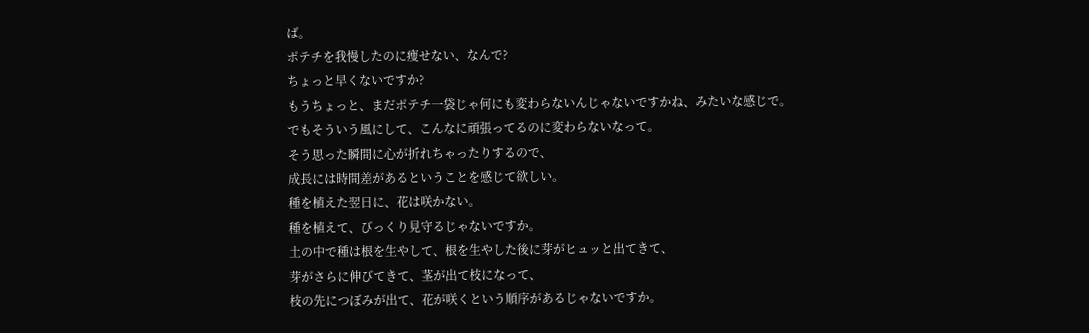ば。
ポテチを我慢したのに痩せない、なんで?
ちょっと早くないですか?
もうちょっと、まだポテチ一袋じゃ何にも変わらないんじゃないですかね、みたいな感じで。
でもそういう風にして、こんなに頑張ってるのに変わらないなって。
そう思った瞬間に心が折れちゃったりするので、
成長には時間差があるということを感じて欲しい。
種を植えた翌日に、花は咲かない。
種を植えて、びっくり見守るじゃないですか。
土の中で種は根を生やして、根を生やした後に芽がヒュッと出てきて、
芽がさらに伸びてきて、茎が出て枝になって、
枝の先につぼみが出て、花が咲くという順序があるじゃないですか。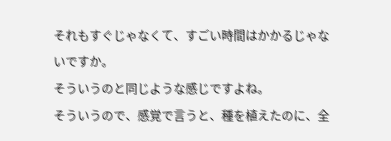それもすぐじゃなくて、すごい時間はかかるじゃないですか。
そういうのと同じような感じですよね。
そういうので、感覚で言うと、種を植えたのに、全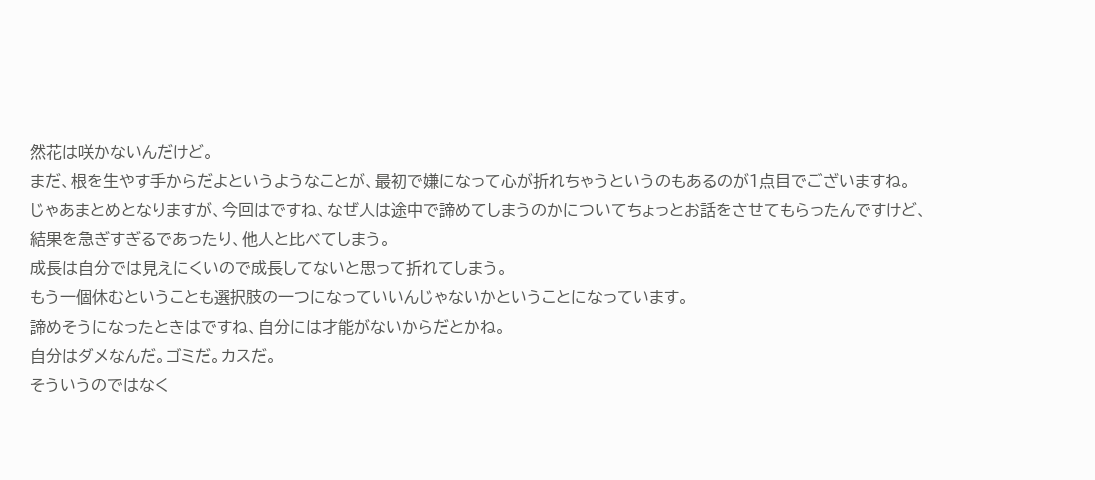然花は咲かないんだけど。
まだ、根を生やす手からだよというようなことが、最初で嫌になって心が折れちゃうというのもあるのが1点目でございますね。
じゃあまとめとなりますが、今回はですね、なぜ人は途中で諦めてしまうのかについてちょっとお話をさせてもらったんですけど、
結果を急ぎすぎるであったり、他人と比べてしまう。
成長は自分では見えにくいので成長してないと思って折れてしまう。
もう一個休むということも選択肢の一つになっていいんじゃないかということになっています。
諦めそうになったときはですね、自分には才能がないからだとかね。
自分はダメなんだ。ゴミだ。カスだ。
そういうのではなく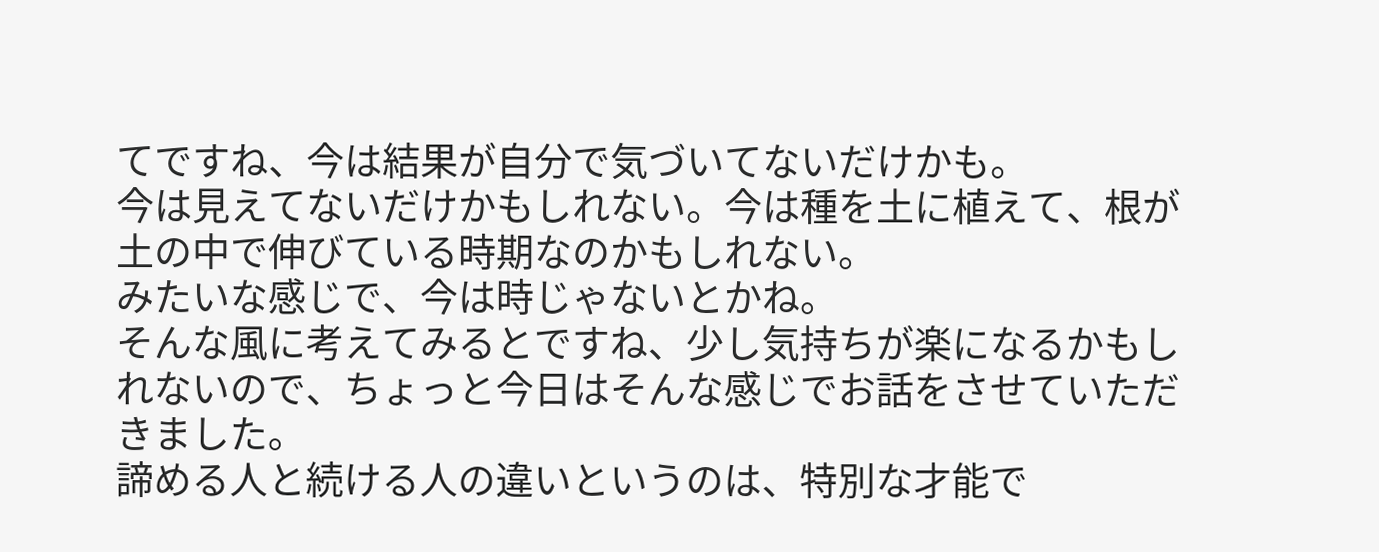てですね、今は結果が自分で気づいてないだけかも。
今は見えてないだけかもしれない。今は種を土に植えて、根が土の中で伸びている時期なのかもしれない。
みたいな感じで、今は時じゃないとかね。
そんな風に考えてみるとですね、少し気持ちが楽になるかもしれないので、ちょっと今日はそんな感じでお話をさせていただきました。
諦める人と続ける人の違いというのは、特別な才能で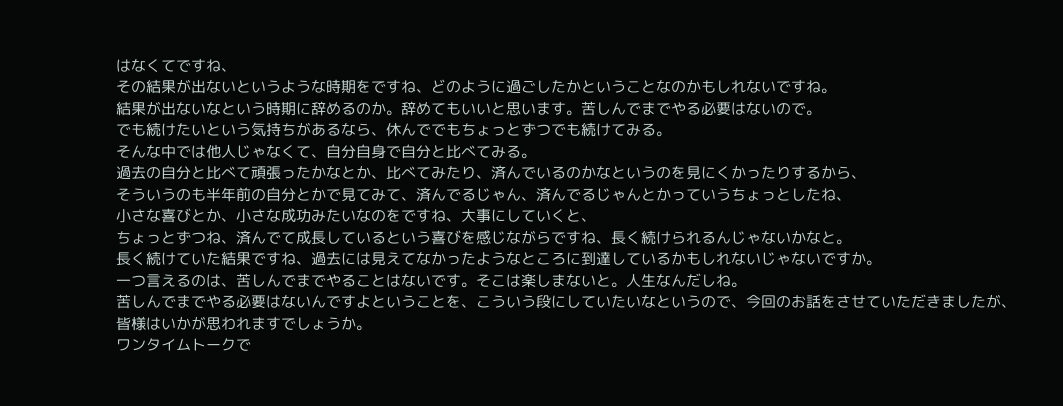はなくてですね、
その結果が出ないというような時期をですね、どのように過ごしたかということなのかもしれないですね。
結果が出ないなという時期に辞めるのか。辞めてもいいと思います。苦しんでまでやる必要はないので。
でも続けたいという気持ちがあるなら、休んででもちょっとずつでも続けてみる。
そんな中では他人じゃなくて、自分自身で自分と比べてみる。
過去の自分と比べて頑張ったかなとか、比べてみたり、済んでいるのかなというのを見にくかったりするから、
そういうのも半年前の自分とかで見てみて、済んでるじゃん、済んでるじゃんとかっていうちょっとしたね、
小さな喜びとか、小さな成功みたいなのをですね、大事にしていくと、
ちょっとずつね、済んでて成長しているという喜びを感じながらですね、長く続けられるんじゃないかなと。
長く続けていた結果ですね、過去には見えてなかったようなところに到達しているかもしれないじゃないですか。
一つ言えるのは、苦しんでまでやることはないです。そこは楽しまないと。人生なんだしね。
苦しんでまでやる必要はないんですよということを、こういう段にしていたいなというので、今回のお話をさせていただきましたが、
皆様はいかが思われますでしょうか。
ワンタイムトークで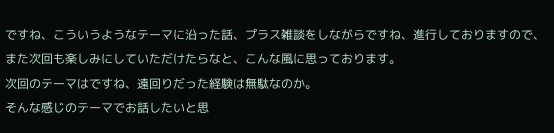ですね、こういうようなテーマに沿った話、プラス雑談をしながらですね、進行しておりますので、
また次回も楽しみにしていただけたらなと、こんな風に思っております。
次回のテーマはですね、遠回りだった経験は無駄なのか。
そんな感じのテーマでお話したいと思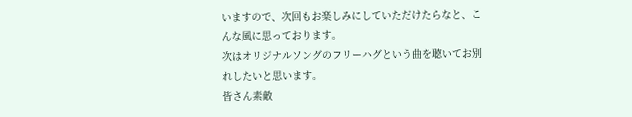いますので、次回もお楽しみにしていただけたらなと、こんな風に思っております。
次はオリジナルソングのフリーハグという曲を聴いてお別れしたいと思います。
皆さん素敵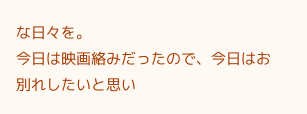な日々を。
今日は映画絡みだったので、今日はお別れしたいと思い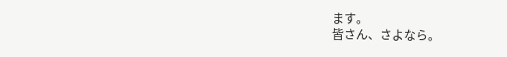ます。
皆さん、さよなら。